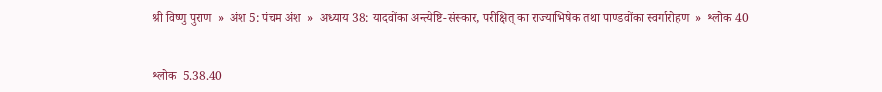श्री विष्णु पुराण  »  अंश 5: पंचम अंश  »  अध्याय 38: यादवोंका अन्त्येष्टि-संस्कार, परीक्षित् का राज्याभिषेक तथा पाण्डवोंका स्वर्गारोहण  »  श्लोक 40


श्लोक  5.38.40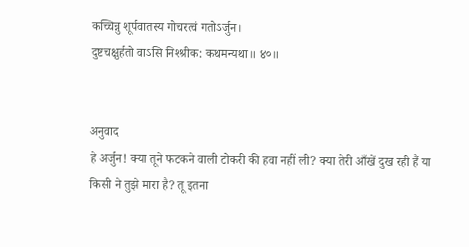कच्चिन्नु शूर्पवातस्य गोचरत्वं गतोऽर्जुन।
दुष्टचक्षुर्हतो वाऽसि निश्श्रीक: कथमन्यथा॥ ४०॥


अनुवाद
हे अर्जुन! क्या तूने फटकने वाली टोकरी की हवा नहीं ली? क्या तेरी आँखें दुख रही हैं या किसी ने तुझे मारा है? तू इतना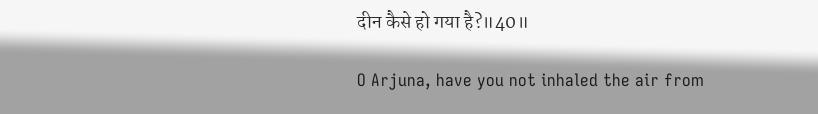दीन कैसे हो गया है?॥40॥

O Arjuna, have you not inhaled the air from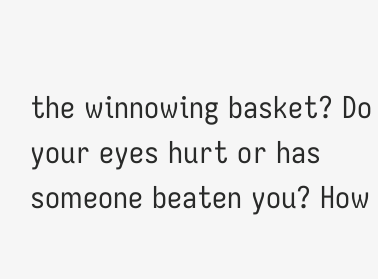the winnowing basket? Do your eyes hurt or has someone beaten you? How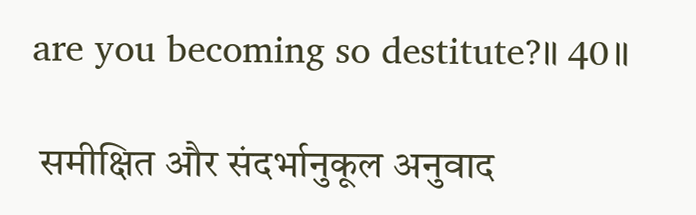are you becoming so destitute?॥ 40॥

 समीक्षित और संदर्भानुकूल अनुवाद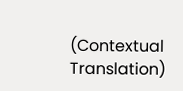(Contextual Translation)